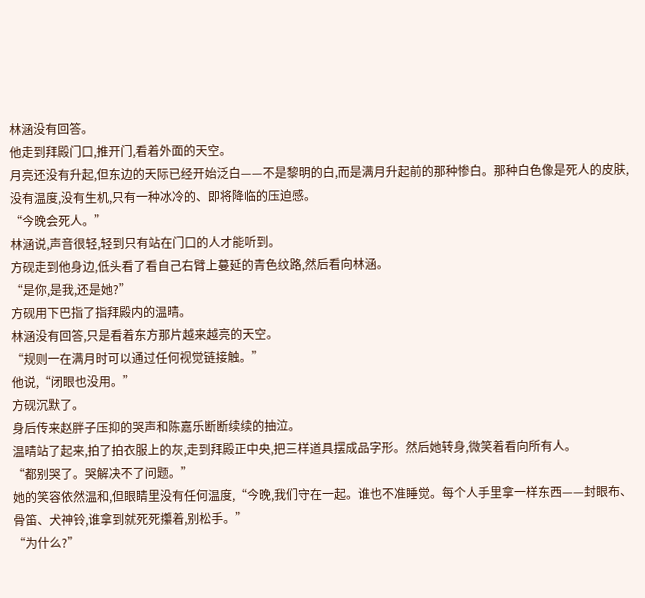林涵没有回答。
他走到拜殿门口,推开门,看着外面的天空。
月亮还没有升起,但东边的天际已经开始泛白——不是黎明的白,而是满月升起前的那种惨白。那种白色像是死人的皮肤,没有温度,没有生机,只有一种冰冷的、即将降临的压迫感。
“今晚会死人。”
林涵说,声音很轻,轻到只有站在门口的人才能听到。
方砚走到他身边,低头看了看自己右臂上蔓延的青色纹路,然后看向林涵。
“是你,是我,还是她?”
方砚用下巴指了指拜殿内的温晴。
林涵没有回答,只是看着东方那片越来越亮的天空。
“规则一在满月时可以通过任何视觉链接触。”
他说,“闭眼也没用。”
方砚沉默了。
身后传来赵胖子压抑的哭声和陈嘉乐断断续续的抽泣。
温晴站了起来,拍了拍衣服上的灰,走到拜殿正中央,把三样道具摆成品字形。然后她转身,微笑着看向所有人。
“都别哭了。哭解决不了问题。”
她的笑容依然温和,但眼睛里没有任何温度,“今晚,我们守在一起。谁也不准睡觉。每个人手里拿一样东西——封眼布、骨笛、犬神铃,谁拿到就死死攥着,别松手。”
“为什么?”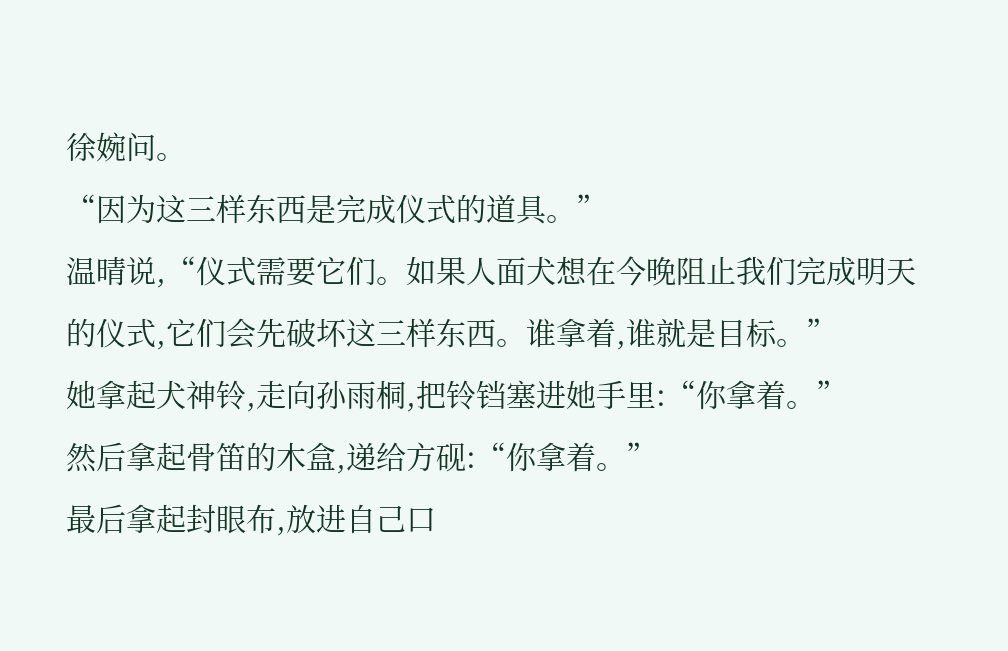徐婉问。
“因为这三样东西是完成仪式的道具。”
温晴说,“仪式需要它们。如果人面犬想在今晚阻止我们完成明天的仪式,它们会先破坏这三样东西。谁拿着,谁就是目标。”
她拿起犬神铃,走向孙雨桐,把铃铛塞进她手里:“你拿着。”
然后拿起骨笛的木盒,递给方砚:“你拿着。”
最后拿起封眼布,放进自己口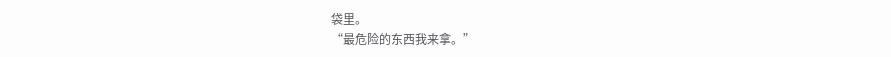袋里。
“最危险的东西我来拿。”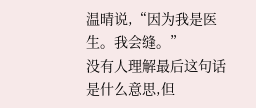温晴说,“因为我是医生。我会缝。”
没有人理解最后这句话是什么意思,但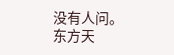没有人问。
东方天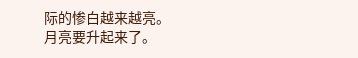际的惨白越来越亮。
月亮要升起来了。